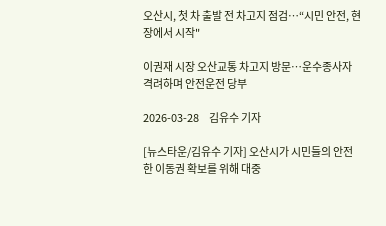오산시, 첫 차 출발 전 차고지 점검…“시민 안전, 현장에서 시작"

이권재 시장 오산교통 차고지 방문…운수종사자 격려하며 안전운전 당부

2026-03-28     김유수 기자

[뉴스타운/김유수 기자] 오산시가 시민들의 안전한 이동권 확보를 위해 대중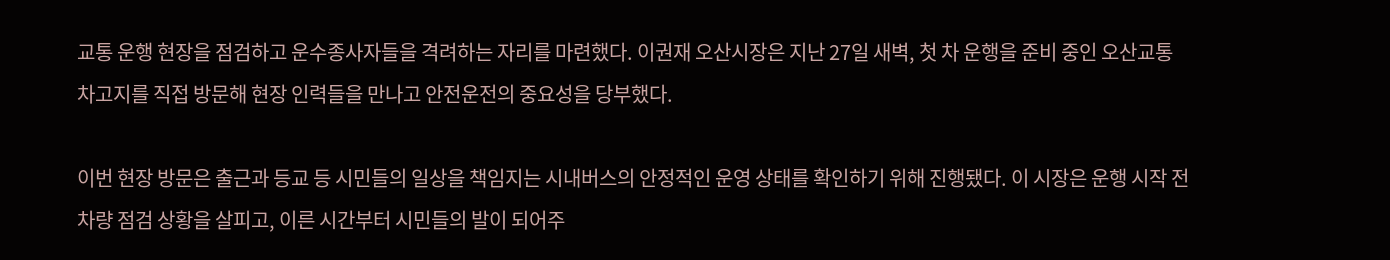교통 운행 현장을 점검하고 운수종사자들을 격려하는 자리를 마련했다. 이권재 오산시장은 지난 27일 새벽, 첫 차 운행을 준비 중인 오산교통 차고지를 직접 방문해 현장 인력들을 만나고 안전운전의 중요성을 당부했다.

이번 현장 방문은 출근과 등교 등 시민들의 일상을 책임지는 시내버스의 안정적인 운영 상태를 확인하기 위해 진행됐다. 이 시장은 운행 시작 전 차량 점검 상황을 살피고, 이른 시간부터 시민들의 발이 되어주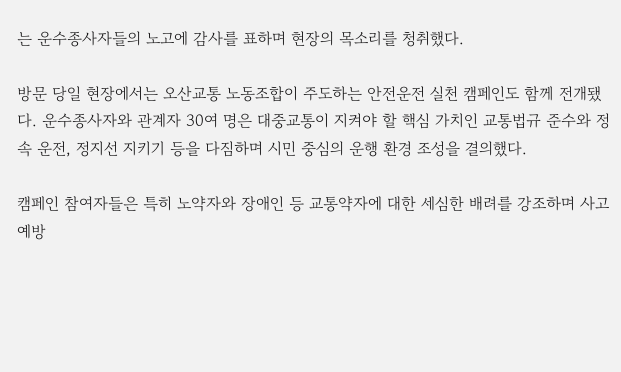는 운수종사자들의 노고에 감사를 표하며 현장의 목소리를 청취했다.

방문 당일 현장에서는 오산교통 노동조합이 주도하는 안전운전 실천 캠페인도 함께 전개됐다. 운수종사자와 관계자 30여 명은 대중교통이 지켜야 할 핵심 가치인 교통법규 준수와 정속 운전, 정지선 지키기 등을 다짐하며 시민 중심의 운행 환경 조성을 결의했다.

캠페인 참여자들은 특히 노약자와 장애인 등 교통약자에 대한 세심한 배려를 강조하며 사고 예방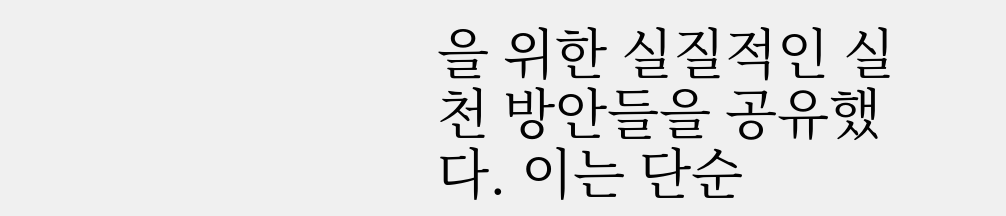을 위한 실질적인 실천 방안들을 공유했다. 이는 단순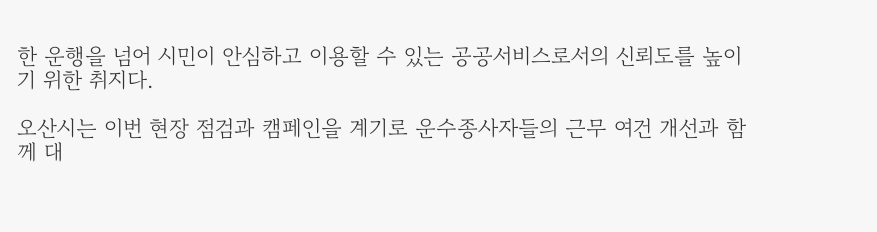한 운행을 넘어 시민이 안심하고 이용할 수 있는 공공서비스로서의 신뢰도를 높이기 위한 취지다.

오산시는 이번 현장 점검과 캠페인을 계기로 운수종사자들의 근무 여건 개선과 함께 대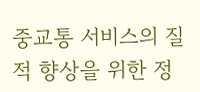중교통 서비스의 질적 향상을 위한 정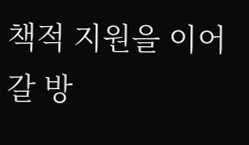책적 지원을 이어갈 방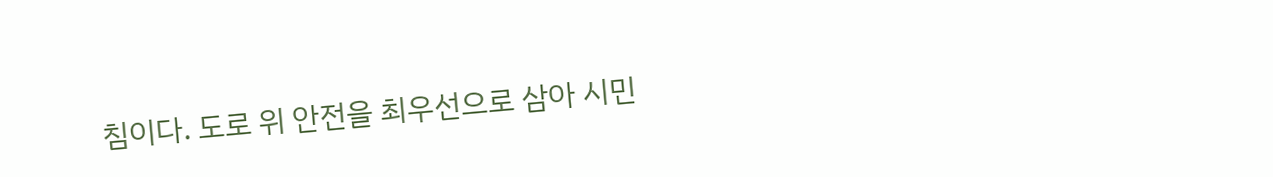침이다. 도로 위 안전을 최우선으로 삼아 시민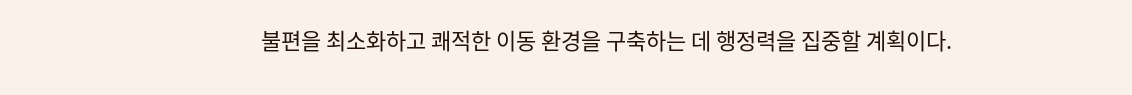불편을 최소화하고 쾌적한 이동 환경을 구축하는 데 행정력을 집중할 계획이다.